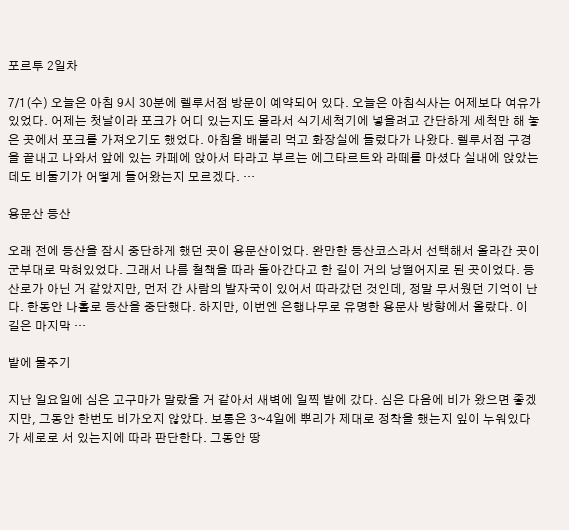포르투 2일차

7/1(수) 오늘은 아침 9시 30분에 렐루서점 방문이 예약되어 있다. 오늘은 아침식사는 어제보다 여유가 있었다. 어제는 첫날이라 포크가 어디 있는지도 몰라서 식기세척기에 넣을려고 간단하게 세척만 해 놓은 곳에서 포크를 가져오기도 했었다. 아침을 배불리 먹고 화장실에 들렀다가 나왔다. 렐루서점 구경을 끝내고 나와서 앞에 있는 카페에 앉아서 타라고 부르는 에그타르트와 라떼를 마셨다 실내에 앉았는데도 비둘기가 어떻게 들어왔는지 모르겠다. …

용문산 등산

오래 전에 등산을 잠시 중단하게 했던 곳이 용문산이었다. 완만한 등산코스라서 선택해서 올라간 곳이 군부대로 막혀있었다. 그래서 나름 철책을 따라 돌아간다고 한 길이 거의 낭떨어지로 된 곳이었다. 등산로가 아닌 거 같았지만, 먼저 간 사람의 발자국이 있어서 따라갔던 것인데, 정말 무서웠던 기억이 난다. 한동안 나홀로 등산을 중단했다. 하지만, 이번엔 은행나무로 유명한 용문사 방향에서 올랐다. 이 길은 마지막 …

밭에 물주기

지난 일요일에 심은 고구마가 말랐을 거 같아서 새벽에 일찍 밭에 갔다. 심은 다음에 비가 왔으면 좋겠지만, 그동안 한번도 비가오지 않았다. 보통은 3~4일에 뿌리가 제대로 정착을 했는지 잎이 누워있다가 세로로 서 있는지에 따라 판단한다. 그동안 땅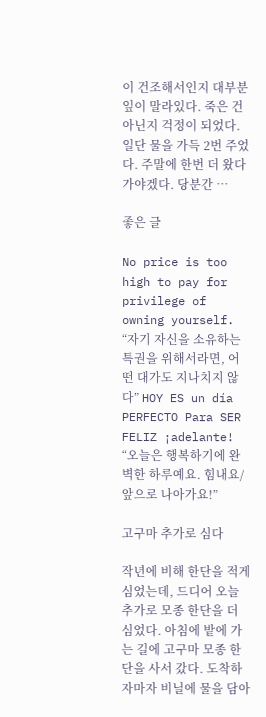이 건조해서인지 대부분 잎이 말라있다. 죽은 건 아닌지 걱정이 되었다. 일단 물을 가득 2번 주었다. 주말에 한번 더 왔다 가야겠다. 당분간 …

좋은 글

No price is too high to pay for privilege of owning yourself. “자기 자신을 소유하는 특권을 위해서라면, 어떤 대가도 지나치지 않다” HOY ES un día PERFECTO Para SER FELIZ ¡adelante! “오늘은 행복하기에 완벽한 하루예요. 힘내요/앞으로 나아가요!”

고구마 추가로 심다

작년에 비해 한단을 적게 심었는데, 드디어 오늘 추가로 모종 한단을 더 심었다. 아침에 밭에 가는 길에 고구마 모종 한단을 사서 갔다. 도착하자마자 비닐에 물을 담아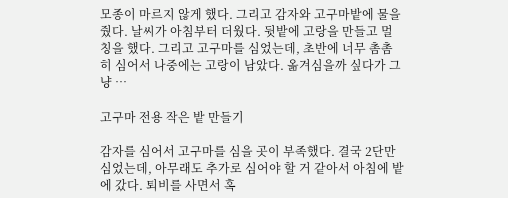모종이 마르지 않게 했다. 그리고 감자와 고구마밭에 물을 줬다. 날씨가 아침부터 더웠다. 뒷밭에 고랑을 만들고 멀칭을 했다. 그리고 고구마를 심었는데, 초반에 너무 촘촘히 심어서 나중에는 고랑이 남았다. 옮겨심을까 싶다가 그냥 …

고구마 전용 작은 밭 만들기

감자를 심어서 고구마를 심을 곳이 부족했다. 결국 2단만 심었는데, 아무래도 추가로 심어야 할 거 같아서 아침에 밭에 갔다. 퇴비를 사면서 혹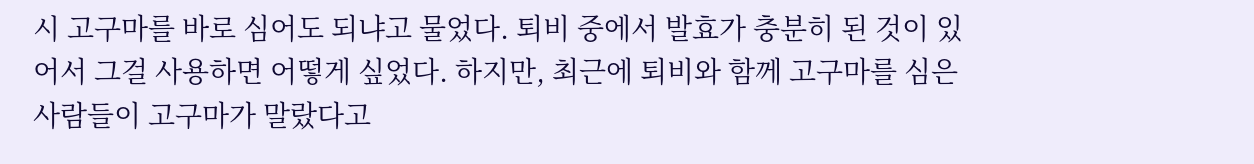시 고구마를 바로 심어도 되냐고 물었다. 퇴비 중에서 발효가 충분히 된 것이 있어서 그걸 사용하면 어떻게 싶었다. 하지만, 최근에 퇴비와 함께 고구마를 심은 사람들이 고구마가 말랐다고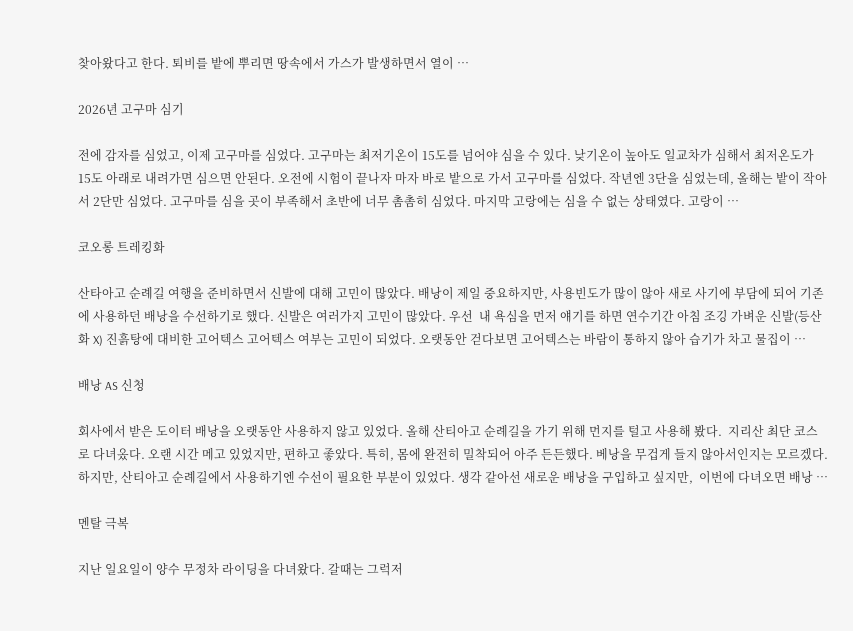찾아왔다고 한다. 퇴비를 밭에 뿌리면 땅속에서 가스가 발생하면서 열이 …

2026년 고구마 심기

전에 감자를 심었고, 이제 고구마를 심었다. 고구마는 최저기온이 15도를 넘어야 심을 수 있다. 낮기온이 높아도 일교차가 심해서 최저온도가 15도 아래로 내려가면 심으면 안된다. 오전에 시험이 끝나자 마자 바로 밭으로 가서 고구마를 심었다. 작년엔 3단을 심었는데, 올해는 밭이 작아서 2단만 심었다. 고구마를 심을 곳이 부족해서 초반에 너무 촘촘히 심었다. 마지막 고랑에는 심을 수 없는 상태였다. 고랑이 …

코오롱 트레킹화

산타아고 순례길 여행을 준비하면서 신발에 대해 고민이 많았다. 배낭이 제일 중요하지만, 사용빈도가 많이 않아 새로 사기에 부담에 되어 기존에 사용하던 배낭을 수선하기로 했다. 신발은 여러가지 고민이 많았다. 우선  내 욕심을 먼저 얘기를 하면 연수기간 아침 조깅 가벼운 신발(등산화 X) 진흙탕에 대비한 고어텍스 고어텍스 여부는 고민이 되었다. 오랫동안 걷다보면 고어텍스는 바람이 통하지 않아 습기가 차고 물집이 …

배낭 AS 신청

회사에서 받은 도이터 배낭을 오랫동안 사용하지 않고 있었다. 올해 산티아고 순례길을 가기 위해 먼지를 털고 사용해 봤다.  지리산 최단 코스로 다녀옸다. 오랜 시간 메고 있었지만, 편하고 좋았다. 특히, 몸에 완전히 밀착되어 아주 든든했다. 베낭을 무겁게 들지 않아서인지는 모르겠다. 하지만, 산티아고 순례길에서 사용하기엔 수선이 필요한 부분이 있었다. 생각 같아선 새로운 배낭을 구입하고 싶지만,  이번에 다녀오면 배낭 …

멘탈 극복

지난 일요일이 양수 무정차 라이딩을 다녀왔다. 갈때는 그럭저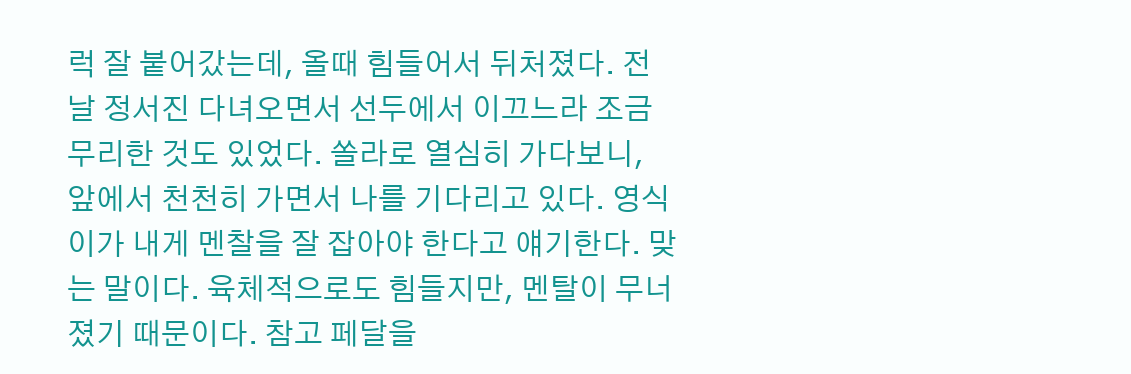럭 잘 붙어갔는데, 올때 힘들어서 뒤처졌다. 전날 정서진 다녀오면서 선두에서 이끄느라 조금 무리한 것도 있었다. 쏠라로 열심히 가다보니, 앞에서 천천히 가면서 나를 기다리고 있다. 영식이가 내게 멘찰을 잘 잡아야 한다고 얘기한다. 맞는 말이다. 육체적으로도 힘들지만, 멘탈이 무너졌기 때문이다. 참고 페달을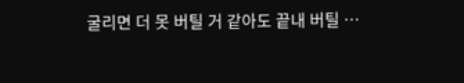굴리면 더 못 버틸 거 같아도 끝내 버틸 …